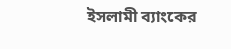ইসলামী ব্যাংকের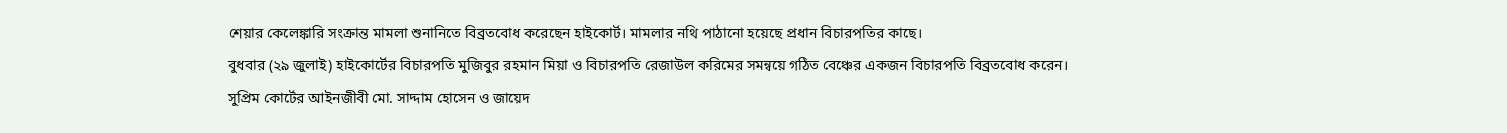শেয়ার কেলেঙ্কারি সংক্রান্ত মামলা শুনানিতে বিব্রতবোধ করেছেন হাইকোর্ট। মামলার নথি পাঠানো হয়েছে প্রধান বিচারপতির কাছে।
বুধবার (২৯ জুলাই) হাইকোর্টের বিচারপতি মুজিবুর রহমান মিয়া ও বিচারপতি রেজাউল করিমের সমন্বয়ে গঠিত বেঞ্চের একজন বিচারপতি বিব্রতবোধ করেন।
সুপ্রিম কোর্টের আইনজীবী মো. সাদ্দাম হোসেন ও জায়েদ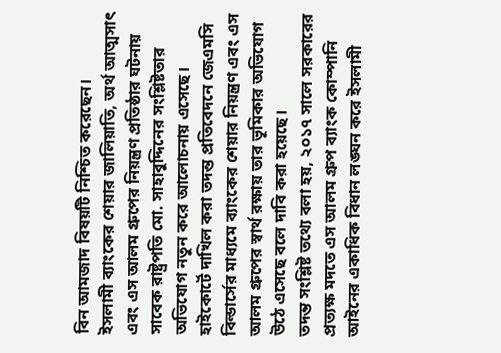বিন আমজাদ বিষয়টি নিশ্চিত করেছেন।
ইসলামী ব্যাংকের শেয়ার জালিয়াতি, অর্থ আত্মসাৎ এবং এস আলম গ্রুপের নিয়ন্ত্রণ প্রতিষ্ঠার ঘটনায় সাবেক রাষ্ট্রপতি মো. সাহাবুদ্দিনের সংশ্লিষ্টতার অভিযোগ নতুন করে আলোচনায় এসেছে। হাইকোর্টে দাখিল করা তদন্ত প্রতিবেদনে জেএমসি বিল্ডার্সের মাধ্যমে ব্যাংকের শেয়ার নিয়ন্ত্রণ এবং এস আলম গ্রুপের স্বার্থ রক্ষায় তার ভূমিকার অভিযোগ উঠে এসেছে বলে দাবি করা হয়েছে।
তদন্ত সংশ্লিষ্ট তথ্যে বলা হয়, ২০১৭ সালে সরকারের প্রত্যক্ষ মদতে এস আলম গ্রুপ ব্যাংক কোম্পানি আইনের একাধিক বিধান লঙ্ঘন করে ইসলামী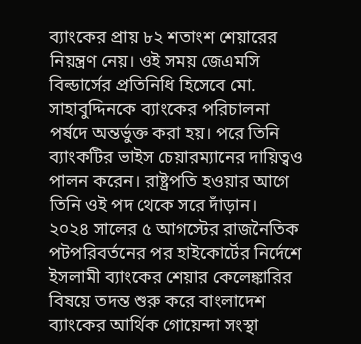ব্যাংকের প্রায় ৮২ শতাংশ শেয়ারের নিয়ন্ত্রণ নেয়। ওই সময় জেএমসি বিল্ডার্সের প্রতিনিধি হিসেবে মো. সাহাবুদ্দিনকে ব্যাংকের পরিচালনা পর্ষদে অন্তর্ভুক্ত করা হয়। পরে তিনি ব্যাংকটির ভাইস চেয়ারম্যানের দায়িত্বও পালন করেন। রাষ্ট্রপতি হওয়ার আগে তিনি ওই পদ থেকে সরে দাঁড়ান।
২০২৪ সালের ৫ আগস্টের রাজনৈতিক পটপরিবর্তনের পর হাইকোর্টের নির্দেশে ইসলামী ব্যাংকের শেয়ার কেলেঙ্কারির বিষয়ে তদন্ত শুরু করে বাংলাদেশ ব্যাংকের আর্থিক গোয়েন্দা সংস্থা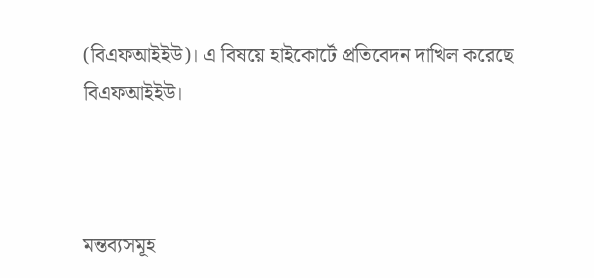(বিএফআইইউ)। এ বিষয়ে হাইকোর্টে প্রতিবেদন দাখিল করেছে বিএফআইইউ।



মন্তব্যসমূহ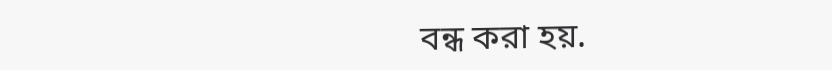বন্ধ করা হয়.